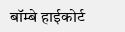बॉम्बे हाईकोर्ट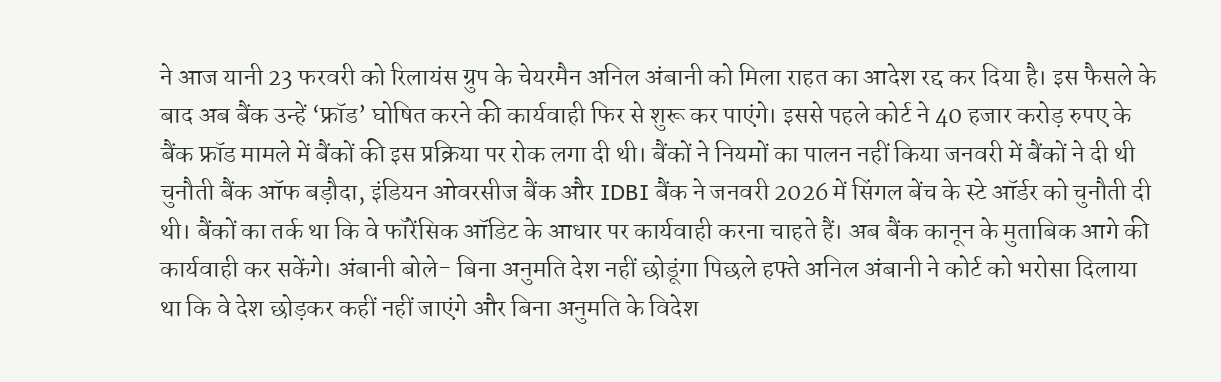ने आज यानी 23 फरवरी को रिलायंस ग्रुप के चेयरमैन अनिल अंबानी को मिला राहत का आदेश रद्द कर दिया है। इस फैसले के बाद अब बैंक उन्हें ‘फ्रॉड’ घोषित करने की कार्यवाही फिर से शुरू कर पाएंगे। इससे पहले कोर्ट ने 40 हजार करोड़ रुपए के बैंक फ्रॉड मामले में बैंकों की इस प्रक्रिया पर रोक लगा दी थी। बैंकों ने नियमों का पालन नहीं किया जनवरी में बैंकों ने दी थी चुनौती बैंक ऑफ बड़ौदा, इंडियन ओवरसीज बैंक और IDBI बैंक ने जनवरी 2026 में सिंगल बेंच के स्टे ऑर्डर को चुनौती दी थी। बैंकों का तर्क था कि वे फॉरेंसिक ऑडिट के आधार पर कार्यवाही करना चाहते हैं। अब बैंक कानून के मुताबिक आगे की कार्यवाही कर सकेंगे। अंबानी बोले- बिना अनुमति देश नहीं छोडूंगा पिछले हफ्ते अनिल अंबानी ने कोर्ट को भरोसा दिलाया था कि वे देश छोड़कर कहीं नहीं जाएंगे और बिना अनुमति के विदेश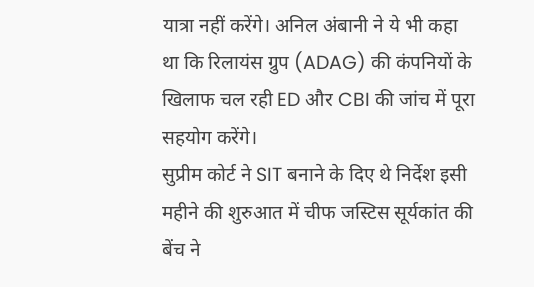यात्रा नहीं करेंगे। अनिल अंबानी ने ये भी कहा था कि रिलायंस ग्रुप (ADAG) की कंपनियों के खिलाफ चल रही ED और CBI की जांच में पूरा सहयोग करेंगे।
सुप्रीम कोर्ट ने SIT बनाने के दिए थे निर्देश इसी महीने की शुरुआत में चीफ जस्टिस सूर्यकांत की बेंच ने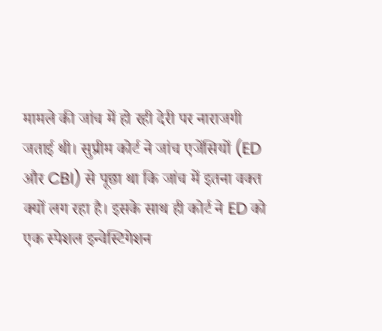मामले की जांच में हो रही देरी पर नाराजगी जताई थी। सुप्रीम कोर्ट ने जांच एजेंसियों (ED और CBI) से पूछा था कि जांच में इतना वक्त क्यों लग रहा है। इसके साथ ही कोर्ट ने ED को एक स्पेशल इन्वेस्टिगेशन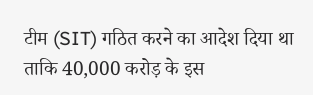टीम (SIT) गठित करने का आदेश दिया था ताकि 40,000 करोड़ के इस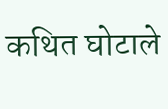कथित घोटाले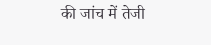की जांच में तेजी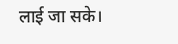लाई जा सके।